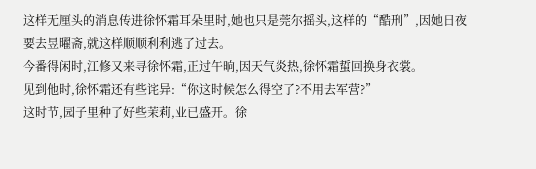这样无厘头的消息传进徐怀霜耳朵里时,她也只是莞尔摇头,这样的“酷刑”,因她日夜要去昱曜斋,就这样顺顺利利逃了过去。
今番得闲时,江修又来寻徐怀霜,正过午晌,因天气炎热,徐怀霜蜇回换身衣裳。
见到他时,徐怀霜还有些诧异:“你这时候怎么得空了?不用去军营?”
这时节,园子里种了好些茉莉,业已盛开。徐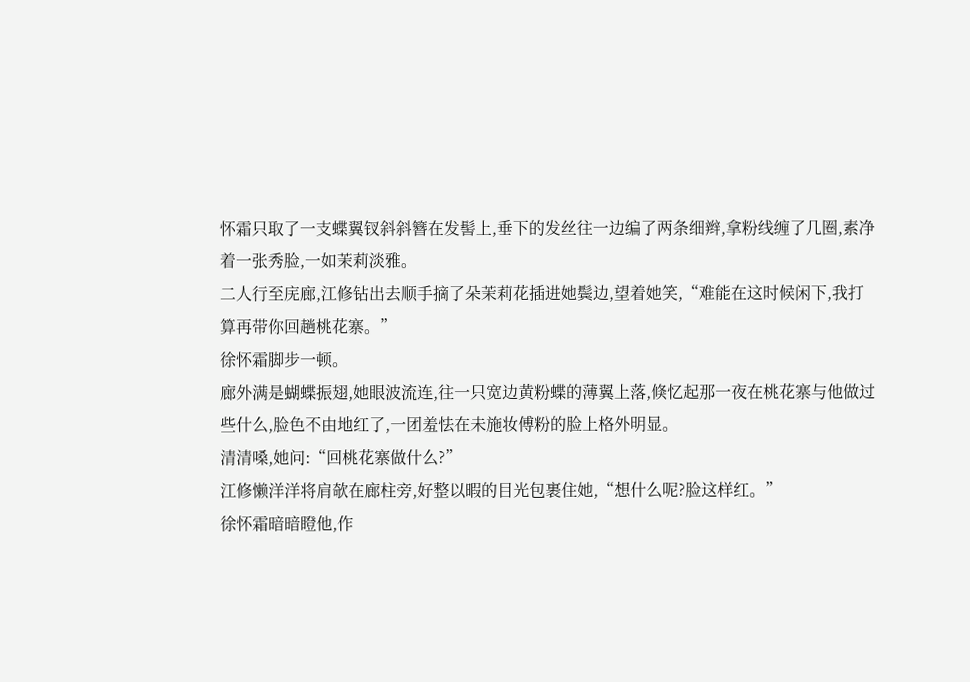怀霜只取了一支蝶翼钗斜斜簪在发髻上,垂下的发丝往一边编了两条细辫,拿粉线缠了几圈,素净着一张秀脸,一如茉莉淡雅。
二人行至庑廊,江修钻出去顺手摘了朵茉莉花插进她鬓边,望着她笑,“难能在这时候闲下,我打算再带你回趟桃花寨。”
徐怀霜脚步一顿。
廊外满是蝴蝶振翅,她眼波流连,往一只宽边黄粉蝶的薄翼上落,倏忆起那一夜在桃花寨与他做过些什么,脸色不由地红了,一团羞怯在未施妆傅粉的脸上格外明显。
清清嗓,她问:“回桃花寨做什么?”
江修懒洋洋将肩欹在廊柱旁,好整以暇的目光包裹住她,“想什么呢?脸这样红。”
徐怀霜暗暗瞪他,作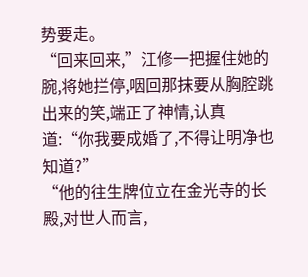势要走。
“回来回来,”江修一把握住她的腕,将她拦停,咽回那抹要从胸腔跳出来的笑,端正了神情,认真道:“你我要成婚了,不得让明净也知道?”
“他的往生牌位立在金光寺的长殿,对世人而言,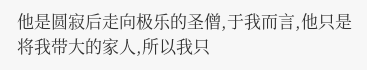他是圆寂后走向极乐的圣僧,于我而言,他只是将我带大的家人,所以我只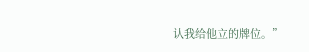认我给他立的牌位。”